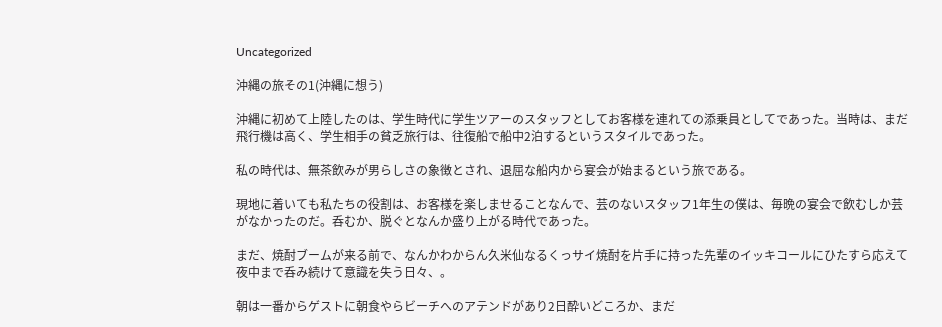Uncategorized

沖縄の旅その1(沖縄に想う)

沖縄に初めて上陸したのは、学生時代に学生ツアーのスタッフとしてお客様を連れての添乗員としてであった。当時は、まだ飛行機は高く、学生相手の貧乏旅行は、往復船で船中2泊するというスタイルであった。

私の時代は、無茶飲みが男らしさの象徴とされ、退屈な船内から宴会が始まるという旅である。

現地に着いても私たちの役割は、お客様を楽しませることなんで、芸のないスタッフ1年生の僕は、毎晩の宴会で飲むしか芸がなかったのだ。呑むか、脱ぐとなんか盛り上がる時代であった。

まだ、焼酎ブームが来る前で、なんかわからん久米仙なるくっサイ焼酎を片手に持った先輩のイッキコールにひたすら応えて夜中まで呑み続けて意識を失う日々、。

朝は一番からゲストに朝食やらビーチへのアテンドがあり2日酔いどころか、まだ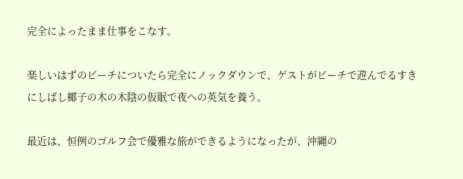完全によったまま仕事をこなす。

楽しいはずのビーチについたら完全にノックダウンで、ゲストがビーチで遊んでるすきにしばし椰子の木の木陰の仮眠で夜への英気を養う。

最近は、恒例のゴルフ会で優雅な旅ができるようになったが、沖縄の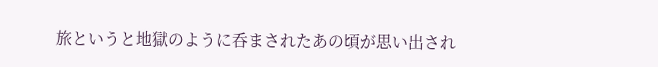旅というと地獄のように呑まされたあの頃が思い出され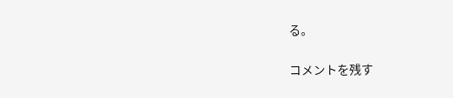る。

コメントを残す